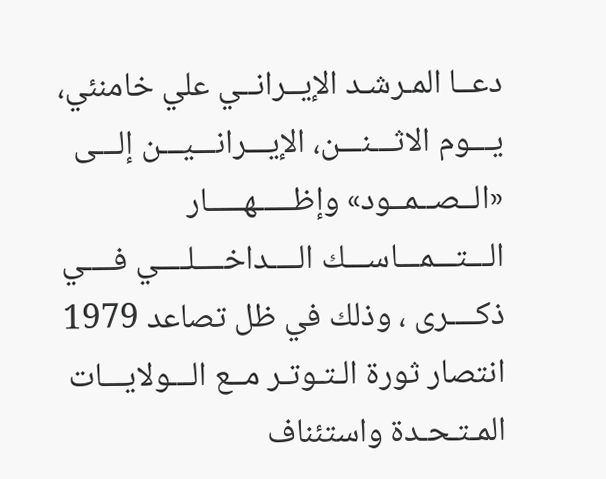دعــا المـرشـد الإيــرانــي علي خامنئي، يـــوم الاثـــنـــن، الإيـــرانـــيـــن إلـــى «الــصــمــود» وإظـــــهـــــار الـــتـــمـــاســـك الــــداخــــلــــي فــــي ذكــــرى ، وذلك في ظل تصاعد 1979 انتصار ثورة الـتـوتـر مــع الـــولايـــات المـتـحـدة واستئناف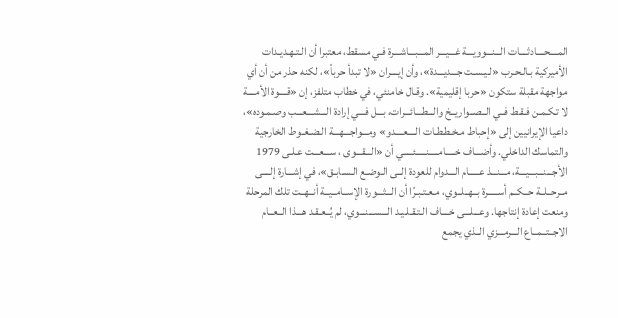المــــحــــادثــــات الـــنـــوويـــة غـــيـــر المـــبـــاشـــرة فـي مسقط، معتبرا أن الـتـهـديـدات الأميركية بـالـحـرب «لـيـسـت جـــديـــدة»، وأن إيــــران «لا تبدأ حرباً»، لكنه حذر من أن أي مواجهة مقبلة ستكون «حربا إقليمية». وقـال خامنئي، في خطاب متلفز، إن «قــــوة الأمــــة لا تـكـمـن فـقـط فــي الــصــواريــخ والـــطـــائـــرات، بـــل فـــي إرادة الـــشـــعـــب وصـمـوده»، داعيا الإيرانيين إلى «إحباط مـخـطـطـات الــــعــــدو» ومـــواجـــهـــة الـضـغـوط الخارجية والتماسك الداخلي. وأضـــاف خـــــامـــــنـــــئـــــي أن «الـــقـــوى ، ســـعـــت عـلـى 1979 الأجـــنـــبـــيـــة، مـــنـــذ عـــــام الـــدوام للعودة إلــى الـوضـع الـسـابـق»، في إشـــارة إلــــى مــرحــلــة حــكــم أســـــرة بــهــلــوي، مـعـتـبـرًا أن الـــثـــورة الإســامــيــة أنــهــت تلك المرحلة ومنعت إعادة إنتاجها. وعـــلـــى خــــاف الـتـقـلـيـد الـــســـنـــوي، لم يُــعـقـد هـــذا الــعــام الاجــتــمــاع الـــرمـــزي الــذي يجمع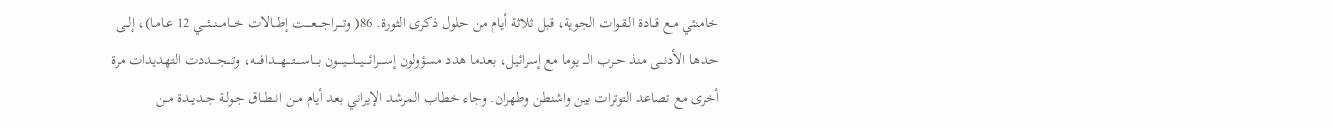خامنئي مـع قــادة الـقـوات الجوية، قبل ثلاثة أيام من حلول ذكرى الثورة. 86( وتــــراجــــعــــت إطـــالات خـــامـــنـــئـــي 12 عـامـا)، إلــى حـدهـا الأدنـــى منذ حــرب الـــ يوما مع إسرائيل، بعدما هدد مسؤولون إســــرائــــيــــلــــيــــون بــــاســــتــــهــــدافــــه، وتــــجــــددت التهديدات مرة أخرى مع تصاعد التوترات بين واشنطن وطهران. وجاء خطاب المرشد الإيراني بعد أيام مــن انــطــاق جـولـة جــديــدة مــن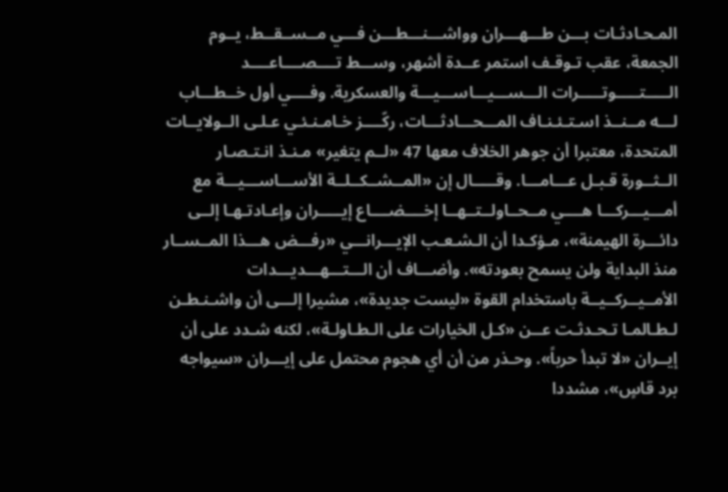المـحـادثـات بـــن طـــهـــران وواشـــنـــطـــن فـــي مــســقــط، يــوم الجمعة، عقب تـوقـف استمر عــدة أشهر، وســـط تــــصــــاعــــد الـــــتـــــوتـــــرات الـــســـيـــاســـيـــة والعسكرية. وفــــي أول خــطـــاب لـــه مــنــذ اسـتـئـنـاف المـــحـــادثـــات، ركّــــز خـامـنـئـي عـلـى الــولايــات المتحدة، معتبرا أن جوهر الخلاف معها 47 «لــم يتغير» مـنـذ انـتـصـار الــثــورة قـبـل عـــامـــا. وقـــــال إن «المــشــكــلــة الأســـاســـيـــة مع أمـــيـــركـــا هــــي مــحــاولــتــهــا إخــــضــــاع إيـــــران وإعـادتـهـا إلــى دائـــرة الهيمنة»، مـؤكـدا أن الـشـعـب الإيـــرانـــي «رفـــض هـــذا المــســار منذ البداية ولن يسمح بعودته». وأضـــاف أن الـــتـــهـــديـــدات الأمــيــركــيــة باستخدام القوة «ليست جديدة»، مشيرا إلـــى أن واشـنـطـن لـطـالمـا تـحـدثـت عــن «كـل الخيارات على الـطـاولـة»، لكنه شـدد على أن إيــران «لا تبدأ حرباً». وحـذر من أن أي هجوم محتمل على إيـــران «سيواجه برد قاسٍ»، مشددا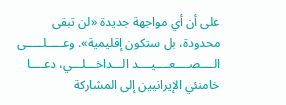على أن أي مواجهة جديدة «لن تبقى محدودة، بل ستكون إقليمية». وعـــــلـــــى الــــصــــعــــيــــد الـــداخـــلـــي، دعــــا خامنئي الإيرانيين إلى المشاركة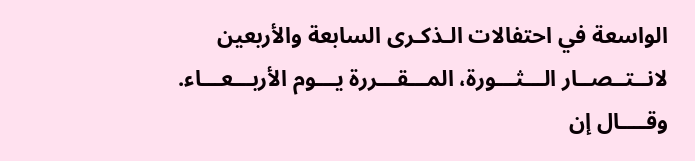الواسعة في احتفالات الـذكـرى السابعة والأربعين لانــتــصــار الـــثـــورة، المـــقـــررة يـــوم الأربـــعـــاء. وقــــال إن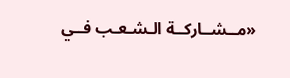«مــشــاركــة الـشـعـب فــي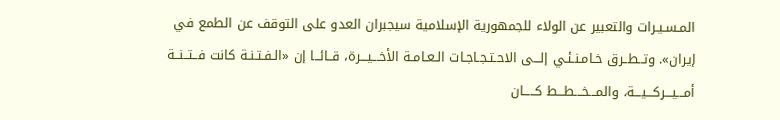المـسـيـرات والتعبير عن الولاء للجمهورية الإسلامية سيجبران العدو على التوقف عن الطمع في إيران». وتــطــرق خـامـنـئـي إلـــى الاحـتـجـاجـات الـعـامـة الأخـــيـــرة، قــائــا إن «الـفـتـنـة كانت فــتــنــة أمـــيـــركـــيـــة، والمـــخـــطـــط كـــــان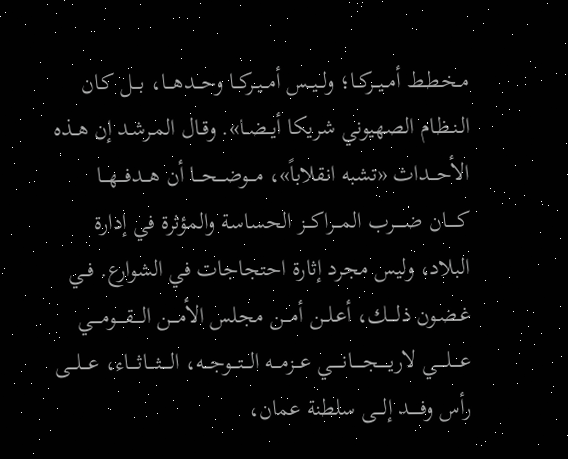مـخـطـط أمــيــركــا؛ ولــيــس أمــيــركــا وحـــدهـــا، بـــل كـان الـنـظـام الصهيوني شريكا أيــضــا». وقـال المـرشـد إن هــذه الأحـــداث «تشبه انقلاباً»، مـــوضـــحـــا أن هـــدفـــهـــا كـــــان ضـــــرب المـــراكـــز الحساسة والمؤثرة في إدارة البلاد، وليس مجرد إثارة احتجاجات في الشوارع. فــي غـضـون ذلــــك، أعـلــن أمـــن مجلس الأمـــن الــــقــــومــــي عــــلــــي لاريـــــجـــــانـــــي عـــزمـــه الـــتـــوجـــه، الــــثــــاثــــاء، عـــلـــى رأس وفـــــد إلـــى سلطنة عمان،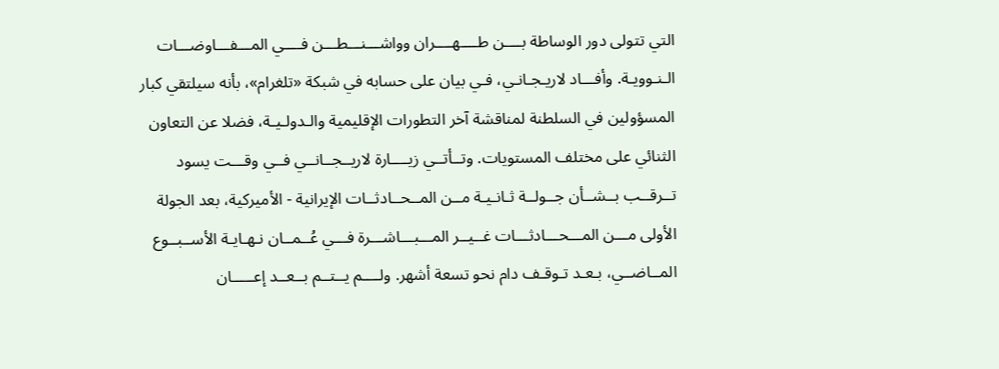التي تتولى دور الوساطة بــــن طــــهــــران وواشـــنـــطـــن فــــي المـــفـــاوضـــات الـنـوويـة. وأفـــاد لاريـجـانـي، فـي بيان على حسابه في شبكة «تلغرام»، بأنه سيلتقي كبار المسؤولين في السلطنة لمناقشة آخر التطورات الإقليمية والـدولـيـة، فضلا عن التعاون الثنائي على مختلف المستويات. وتــأتــي زيــــارة لاريــجــانــي فــي وقـــت يسود تــرقــب بــشــأن جــولــة ثـانـيـة مــن المــحــادثــات الإيرانية - الأميركية، بعد الجولة الأولى مـــن المـــحـــادثـــات غــيــر المـــبـــاشـــرة فـــي عُــمــان نـهـايـة الأســبــوع المــاضــي، بـعـد تـوقـف دام نحو تسعة أشهر. ولــــم يــتــم بــعــد إعـــــان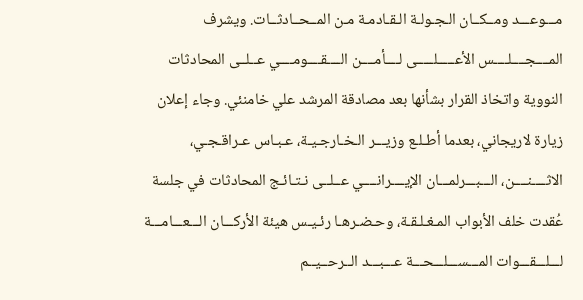مـــوعـــد ومــكــان الـجـولـة الـقـادمـة مـن المــحــادثــات. ويشرف المــــجــــلــــس الأعـــــلـــــى لــــأمــــن الــــقــــومــــي عــلــى المحادثات النووية واتخاذ القرار بشأنها بعد مصادقة المرشد علي خامنئي. وجاء إعلان زيارة لاريجاني، بعدما أطـلـع وزيـــر الـخـارجـيـة، عـبـاس عـراقـجـي، الاثــــنــــن، الـــبـــرلمـــان الإيــــرانــــي عــلــى نـتـائـج المحادثات في جلسة عُقدت خلف الأبواب المـغـلـقـة، وحـضـرهـا رئـيـس هيئة الأركـــان الـــعـــامـــة لـــلـــقـــوات المـــســـلـــحـــة عـــبـــد الــرحــيــم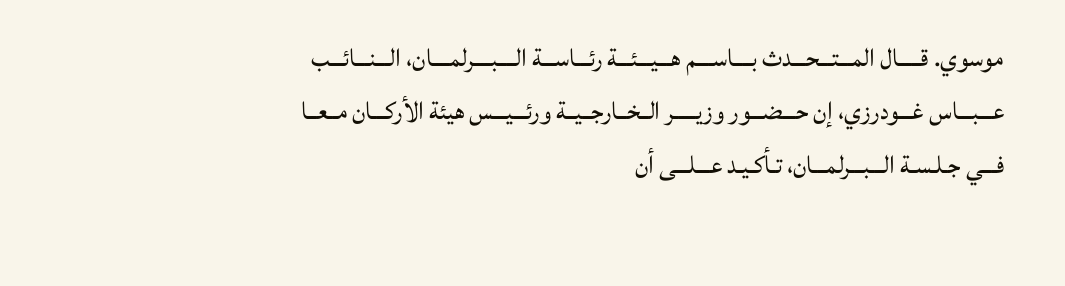موسوي. قـــــال المـــتـــحـــدث بــــاســــم هـــيـــئـــة رئـــاســـة الــــبــــرلمــــان، الـــنـــائـــب عـــبـــاس غـــودرزي، إن حـــضـــور وزيـــــر الــخــارجــيــة ورئـــيـــس هيئة الأركـــان مــعــا فـــي جـلـسـة الـــبـــرلمـــان، تـأكـيـد عـــلـــى أن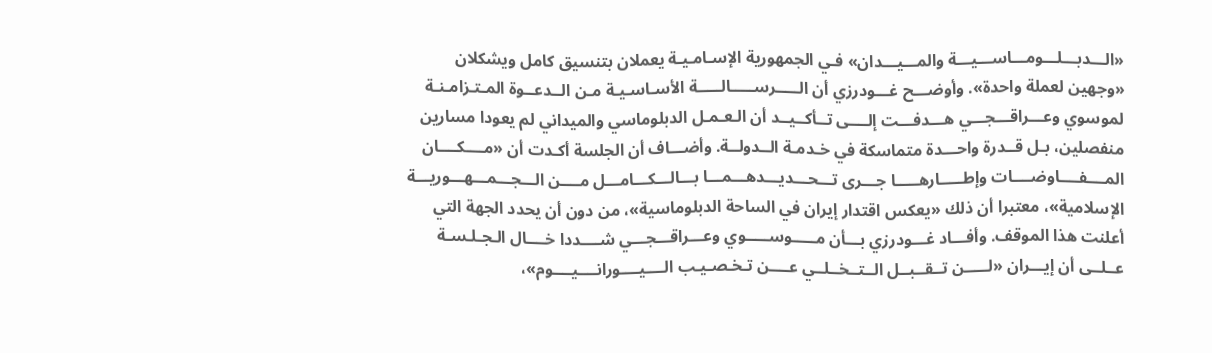«الـــدبـــلـــومـــاســـيـــة والمـــيـــدان» فـي الجمهورية الإسـامـيـة يعملان بتنسيق كامل ويشكلان «وجهين لعملة واحدة». وأوضـــح غـــودرزي أن الـــــرســـــالـــــة الأسـاسـيـة مـن الــدعــوة المـتـزامـنـة لموسوي وعـــراقـــجـــي هـــدفـــت إلــــى تــأكــيــد أن الـعـمـل الدبلوماسي والميداني لم يعودا مسارين منفصلين، بـل قــدرة واحـــدة متماسكة في خـدمـة الــدولــة. وأضـــاف أن الجلسة أكـدت أن «مــــكــــان المــــفــــاوضــــات وإطـــــارهـــــا جـــرى تـــحـــديـــدهـــمـــا بـــالـــكـــامـــل مــــن الـــجـــمـــهـــوريـــة الإسلامية»، معتبرا أن ذلك «يعكس اقتدار إيران في الساحة الدبلوماسية»، من دون أن يحدد الجهة التي أعلنت هذا الموقف. وأفـــاد غـــودرزي بـــأن مـــــوســـــوي وعـــراقـــجـــي شــــددا خــــال الـجـلـسـة عــلــى أن إيـــران «لـــــن تــقــبــل الــتــخــلــي عــــن تـخـصـيـب الــــيــــورانــــيــــوم»،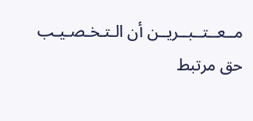مــعــتــبــريــن أن الـتـخـصـيـب حق مرتبط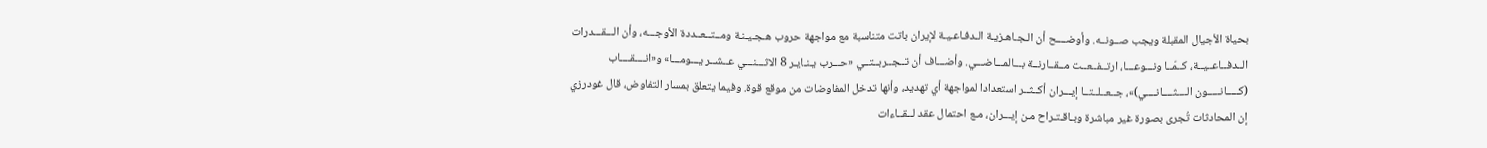بحياة الأجيال المقبلة ويجب صــونــه. وأوضــــح أن الـجـاهـزيـة الـدفـاعـيـة لإيران باتت متناسبة مع مواجهة حروب هـجـيـنـة ومــتــعــددة الأوجـــه، وأن الـــقـــدرات الــدفــاعــيــة، كــمّــا ونـــوعـــا، ارتــفــعــت مــقــارنــة بـــالمـــاضـــي. وأضـــاف أن تــجــربــتــي «حـــرب يـنـايـر 8 الاثـــنـــي عــشــر يـــومـــا» و«انــــقــــاب (كـــــانـــــون الــــثــــانــــي)»، جــعــلــتــا إيـــران أكــثــر استعدادا لمواجهة أي تهديد، وأنها تدخل المفاوضات من موقع قوة. وفيما يتعلق بمسار التفاوض، قال غودرزي إن المحادثات تُجرى بصورة غير مباشرة وبـاقـتـراح مـن إيـــران، مـع احتمال عقد لــقــاءات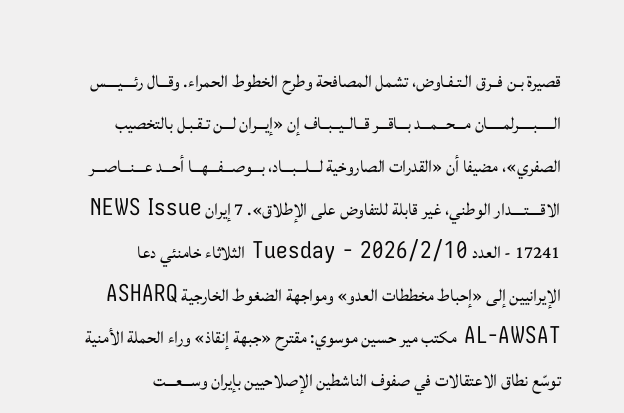قصيرة بـن فــرق الـتـفـاوض، تشمل المصافحة وطرح الخطوط الحمراء. وقـــال رئــــيــــس الـــــبـــــرلمـــــان مـــحـــمـــد بـــاقـــر قــالــيــبــاف إن «إيـــران لـــن تـقـبـل بالتخصيب الصفري»، مضيفا أن «القدرات الصاروخية لـــلـــبـــاد، بـــوصـــفـــهـــا أحـــد عـــنـــاصـــر الاقــــتــــدار الوطني، غير قابلة للتفاوض على الإطلاق». 7 إيران NEWS Issue 17241 - العدد Tuesday - 2026/2/10 الثلاثاء خامنئي دعا الإيرانيين إلى «إحباط مخططات العدو» ومواجهة الضغوط الخارجية ASHARQ AL-AWSAT مكتب مير حسين موسوي: مقترح «جبهة إنقاذ» وراء الحملة الأمنية توسّع نطاق الاعتقالات في صفوف الناشطين الإصلاحيين بإيران وســـعـــت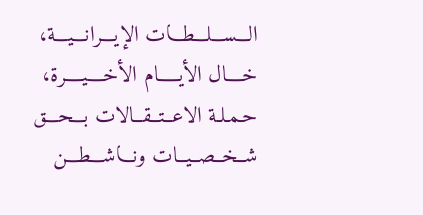الـــســـلـــطـــات الإيـــرانـــيـــة، خــــال الأيـــــام الأخــــيــــرة، حـمـلـة الاعــتــقــالات بـــحـــق شــخــصــيــات ونـــاشـــطـــن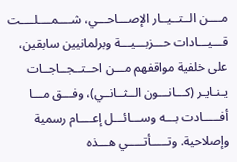مــــن الــتــيــار الإصـــاحـــي، شــــمــــلــــت قـــيـــادات حـــزبـــيـــة وبرلمانيين سابقين، على خلفية مواقفهم مـــن احــتــجــاجــات يـنـايـر (كـــانـــون الــثــانــي)، وفـــق مـــا أفـــــادت بـــه وســـائـــل إعــــام رسمية وإصلاحية. وتـــــأتـــــي هـــذه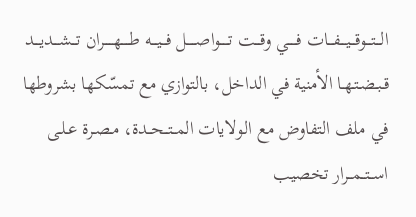الـــتـــوقـــيـــفـــات فـــــي وقـــت تـــــواصـــــل فـــيـــه طـــــهـــــران تـــشـــديـــد قـبـضـتـهـا الأمنية في الداخل، بالتوازي مع تمسّكها بشروطها في ملف التفاوض مع الولايات المــتــحــدة، مـصـرة عـلـى اســتــمــرار تخصيب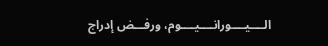الــــيــــورانــــيــــوم، ورفـــض إدراج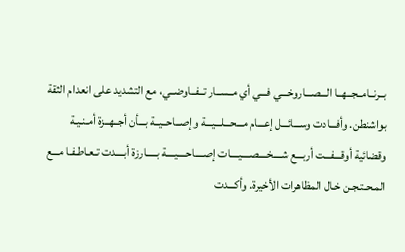بــرنــامــجــهــا الـــصـــاروخـــي فـــي أي مــســار تــفــاوضــي، مع التشديد على انعدام الثقة بواشنطن. وأفـــادت وســـائـــل إعـــام مـــحـــلـــيـــة وإصــاحــيــة بـــأن أجــهــزة أمـنـيـة وقضائية أوقـــفـــت أربـــع شــــخــــصــــيــــات إصــــاحــــيــــة بـــــارزة أبــــدت تـعـاطـفـا مـــع المـحـتـجـن خـال المظاهرات الأخيرة. وأكـــدت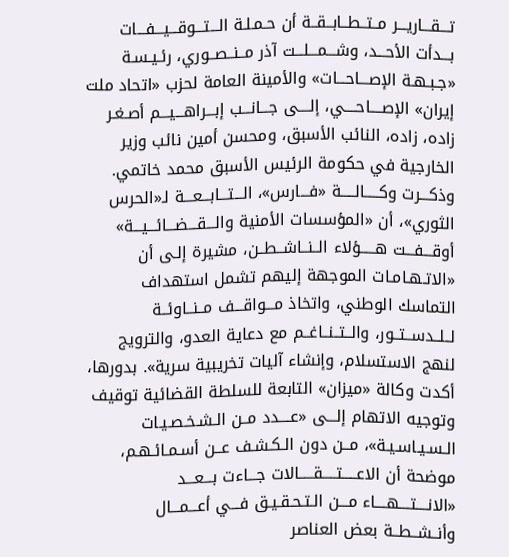تـــقـــاريـــر مــتــطــابــقــة أن حـمـلـة الـــتـــوقـــيـــفـــات بـــدأت الأحـــد، وشـــمـــلـــت آذر مــنــصــوري، رئـيـسـة «جـبـهـة الإصـــاحـــات» والأمينة العامة لحزب «اتحاد ملت إيران» الإصــــاحــــي، إلــــى جـــانـــب إبـــراهـــيـــم أصـغـر زاده، زاده، النائب الأسبق، ومحسن أمين نائب وزير الخارجية في حكومة الرئيس الأسبق محمد خاتمي. وذكـــرت وكـــــالـــــة «فـــارس»، الـــتـــابـــعـــة لـ«الحرس الثوري»، أن «المؤسسات الأمنية والـــقـــضـــائـــيـــة» أوقـــفـــت هـــــؤلاء الــنــاشــطــن، مشيرة إلـى أن «الاتـهـامـات الموجهة إليهم تشمل استهداف التماسك الوطني، واتخاذ مـــواقـــف مــنــاوئــة لــلــدســتــور، والــتــنــاغــم مع دعاية العدو، والترويج لنهج الاستسلام، وإنشاء آليات تخريبية سرية». بدورها، أكدت وكالة «ميزان» التابعة للسلطة القضائية توقيف وتوجيه الاتهام إلـــى «عــــدد مــن الـشـخـصـيـات الـسـيـاسـيـة»، مــن دون الـكـشـف عــن أسـمـائـهـم، موضحة أن الاعـــــتـــــقـــــالات جـــاءت بـــعـــد «الانــــتــــهــــاء مـــن الـتـحـقـيـق فـــي أعـــمـــال وأنــشــطــة بعض العناصر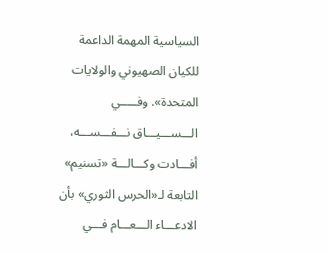السياسية المهمة الداعمة للكيان الصهيوني والولايات المتحدة». وفـــــي الـــســـيـــاق نـــفـــســـه، أفـــادت وكـــالـــة «تسنيم» التابعة لـ«الحرس الثوري» بأن الادعـــاء الـــعـــام فـــي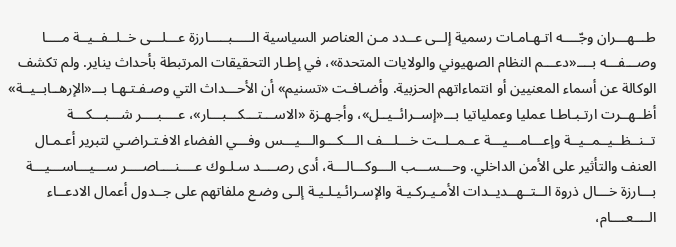طـــهـــران وجّــــه اتـهـامـات رسمية إلــى عــدد مـن العناصر السياسية الـــــبـــــارزة عـــلـــى خــلــفــيــة مــــا وصـــفـــه بــــ«دعـــم النظام الصهيوني والولايات المتحدة»، في إطـار التحقيقات المرتبطة بأحداث يناير. ولم تكشف الوكالة عن أسماء المعنيين أو انتماءاتهم الحزبية. وأضـافـت «تسنيم» أن الأحـــداث التي وصـفـتـهـا بـــ«الإرهــابــيــة» أظــهــرت ارتـبـاطـا عمليا وعملياتيا بـــ«إســرائــيــل»، وأجـهـزة «الاســـتـــكـــبـــار»، عــــبــــر شـــبـــكـــة تــنــظــيــمــيــة وإعـــامـــيـــة عــمــلــت خـــلـــف الـــكـــوالـــيـــس وفـــي الفضاء الافـتـراضـي لتبرير أعـمـال العنف والتأثير على الأمن الداخلي. وحـــســـب الـــوكـــالـــة، أدى رصــــد سـلـوك عــــنــــاصــــر ســـيـــاســـيـــة بـــارزة خـــال ذروة الــتــهــديــدات الأمـيـركـيـة والإسـرائـيـلـيـة إلـى وضـع ملفاتهم على جــدول أعمال الادعــاء الــــعــــام،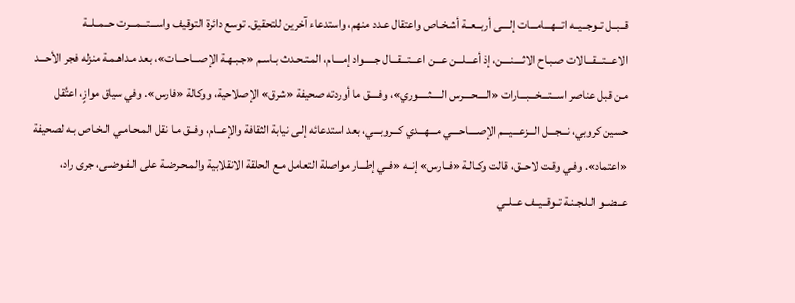قــبــل تــوجــيــه اتـــهـــامـــات إلــــى أربــعــة أشـخـاص واعتقال عـدد منهم، واستدعاء آخرين للتحقيق. توسع دائرة التوقيف واســـتـــمـــرت حــمــلــة الاعـــتـــقـــالات صـبـاح الاثــــنــــن، إذ أعـــلـــن عـــن اعـــتـــقـــال جـــــواد إمــــام، المـتـحـدث بـاسـم «جـبـهـة الإصـــاحـــات»، بعد مـداهـمـة منزله فجر الأحـــد مـن قبل عناصر اســـتـــخـــبـــارات «الــــحــــرس الـــــثـــــوري»، وفــــق ما أوردته صحيفة «شرق» الإصلاحية، ووكالة «فارس». وفي سياق موازٍ، اعتُقل حسين كروبي، نـــجـــل الـــزعـــيـــم الإصــــاحــــي مـــهـــدي كـــروبـــي، بعد استدعائه إلـى نيابة الثقافة والإعــام، وفــق مـا نقل المـحـامـي الـخـاص بـه لصحيفة «اعتماد». وفـي وقـت لاحــق، قالت وكـالـة «فــارس» إنــه «فــي إطـــار مواصلة التعامل مـع الحلقة الانقلابية والمـحـرضـة على الـفـوضـى، جرى راد، عــضــو الـلـجـنـة تــوقــيــف عــلــي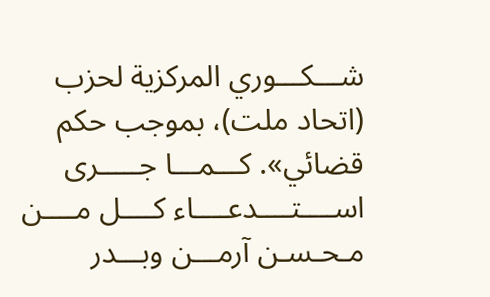شـــكـــوري المركزية لحزب (اتحاد ملت)، بموجب حكم قضائي». كـــمـــا جـــــرى اســــتــــدعــــاء كــــل مــــن مـحـسـن آرمـــن وبـــدر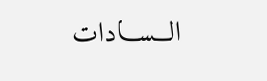الـــســـادات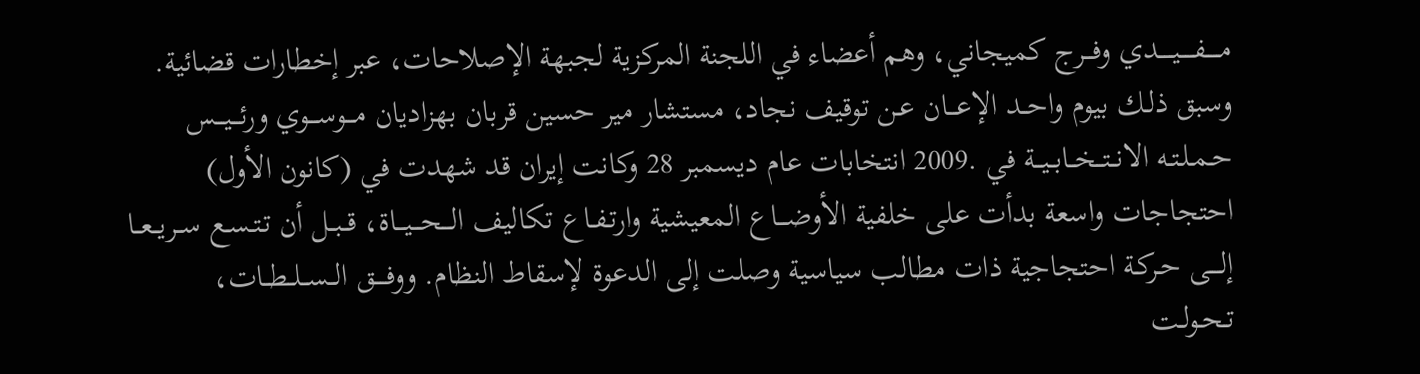مـــــفـــــيـــــدي وفـــرج كميجاني، وهم أعضاء في اللجنة المركزية لجبهة الإصلاحات، عبر إخطارات قضائية. وسبق ذلـك بيوم واحــد الإعـــان عـن توقيف نجاد، مستشار مير حسين قربان بهزاديان مـــوســـوي ورئـــيـــس حـمـلـتـه الانــتــخــابــيــة في .2009 انتخابات عام ديسمبر 28 وكانت إيران قد شهدت في (كانون الأول) احتجاجات واسعة بدأت على خلفية الأوضـــاع المعيشية وارتـفـاع تكاليف الـــحـــيـــاة، قــبــل أن تـتـسـع ســريــعــا إلــــى حـركـة احتجاجية ذات مطالب سياسية وصلت إلى الدعوة لإسقاط النظام. ووفــــق الــســلــطــات، تـحـولـت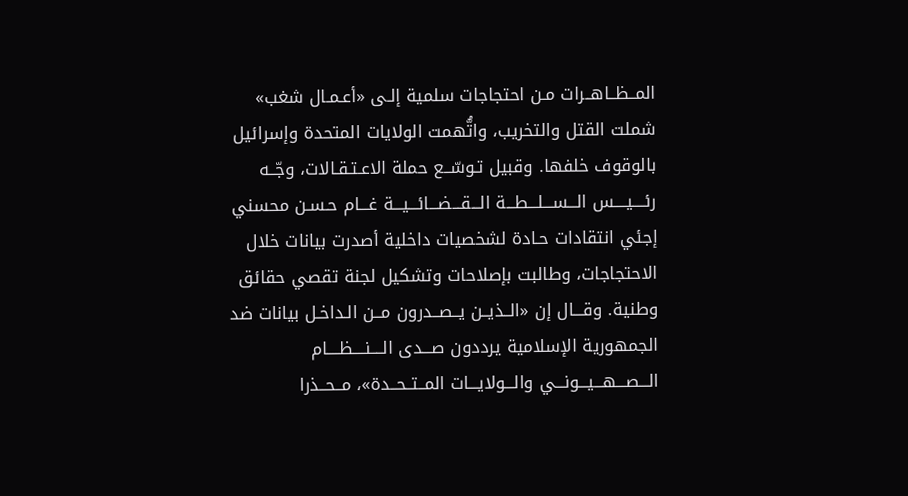المــظــاهــرات مـن احتجاجات سلمية إلـى «أعـمـال شغب» شملت القتل والتخريب، واتُّهمت الولايات المتحدة وإسرائيل بالوقوف خلفها. وقبيل تـوسّــع حملة الاعـتـقـالات، وجّــه رئــــيــــس الـــســـلـــطـــة الـــقـــضـــائـــيـــة غـــام حـسـن محسني إجئي انتقادات حـادة لشخصيات داخلية أصدرت بيانات خلال الاحتجاجات، وطالبت بإصلاحات وتشكيل لجنة تقصي حقائق وطنية. وقـــال إن «الــذيــن يــصــدرون مــن الـداخـل بيانات ضد الجمهورية الإسلامية يرددون صـــدى الــــنــــظــــام الـــصـــهـــيـــونـــي والـــولايـــات المــتــحــدة»، مــحــذرا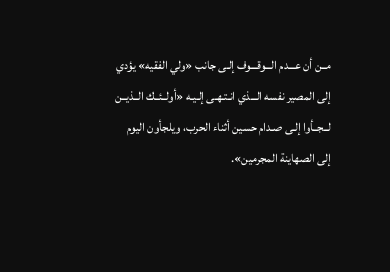مــن أن عـــدم الـــوقـــوف إلـى جانب «ولي الفقيه» يؤدي إلى المصير نفسه الـــذي انـتـهـى إلـيـه «أولــئــك الــذيــن لــجــأوا إلـى صـدام حسين أثناء الحرب، ويلجأون اليوم إلى الصهاينة المجرمين».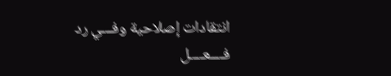انتقادات إصلاحية وفـــي رد فــــعــــل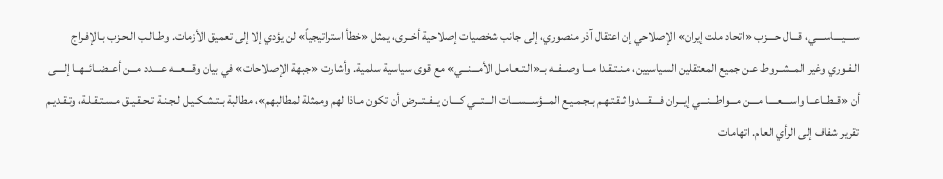ســــيــــاســــي، قـــال حــــزب «اتحاد ملت إيران» الإصلاحي إن اعتقال آذر منصوري، إلى جانب شخصيات إصلاحية أخــرى، يمثل «خطأ استراتيجياً» لن يؤدي إلا إلى تعميق الأزمات. وطـالـب الـحـزب بـالإفـراج الـفـوري وغير المــشــروط عـن جميع المعتقلين السياسيين، مـنـتـقـدا مـــا وصــفــه بــ«الـتـعـامـل الأمـــنـــي» مع قوى سياسية سلمية. وأشارت «جبهة الإصلاحات» في بيان وقـــعـــه عــــدد مـــن أعــضــائــهــا إلــــى أن «قــطــاعــا واســــعــــا مــــن مـــواطـــنـــي إيـــران فــــقــــدوا ثـقـتـهـم بـجـمـيـع المـــؤســـســـات الـــتـــي كــــان يــفــتــرض أن تكون مـاذا لهم وممثلة لمطالبهم»، مطالبة بـتـشـكـيـل لـجـنـة تـحـقـيـق مـسـتـقـلـة، وتـقـديـم تقرير شفاف إلى الرأي العام. اتهامات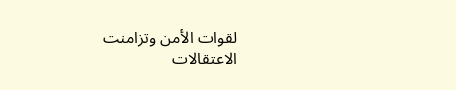لقوات الأمن وتزامنت الاعتقالات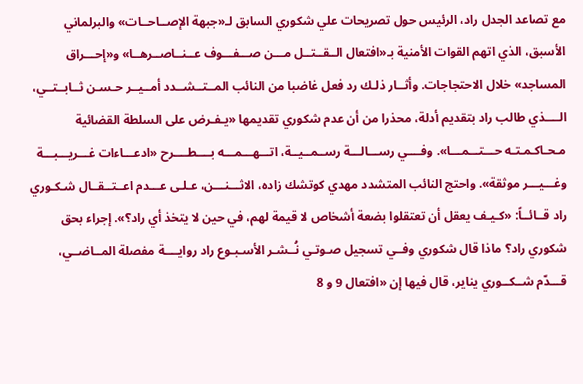مع تصاعد الجدل راد، الرئيس حول تصريحات علي شكوري السابق لـ«جبهة الإصــاحــات» والبرلماني الأسبق، الذي اتهم القوات الأمنية بـ«افتعال الــقــتــل مـــن صـــفـــوف عــنــاصــرهــا» و«إحـــراق المساجد» خلال الاحتجاجات. وأثــار ذلـك رد فعل غاضبا من النائب المــتــشــدد أمــيــر حـسـن ثــابــتــي، الــــذي طالب راد بتقديم أدلة، محذرا من أن عدم شكوري تقديمها «يـفـرض على السلطة القضائية مـحـاكـمـتـه حـــتـــمـــا». وفــــي رســـالـــة رســمــيــة، اتـــهـــمـــه بــــطــــرح «ادعـــاءات غـــريـــبـــة وغـــيـــر موثقة». واحتج النائب المتشدد مهدي كوتشك زاده، الاثـــنـــن، عـلـى عـــدم اعــتــقــال شـكـوري راد قــائــاً: «كـيـف يعقل أن تعتقلوا بضعة أشخاص لا قيمة لهم، في حين لا يتخذ أي راد؟». إجراء بحق شكوري راد؟ ماذا قال شكوري وفــي تسجيل صـوتـي نُــشـر الأسـبـوع راد روايــــة مفصلة المــاضــي، قـــدّم شــكــوري يناير، قال فيها إن «افتعال 9 و 8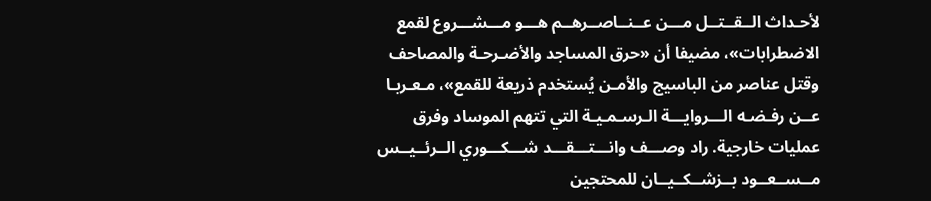لأحـداث الــقــتــل مـــن عــنــاصــرهــم هـــو مـــشـــروع لقمع الاضطرابات»، مضيفا أن «حرق المساجد والأضـرحـة والمصاحف وقتل عناصر من الباسيج والأمـن يُستخدم ذريعة للقمع»، مـعـربـا عــن رفـضـه الـــروايـــة الـرسـمـيـة التي تتهم الموساد وفرق عمليات خارجية. راد وصـــف وانـــتـــقـــد شـــكـــوري الــرئــيــس مــســعــود بــزشــكــيــان للمحتجين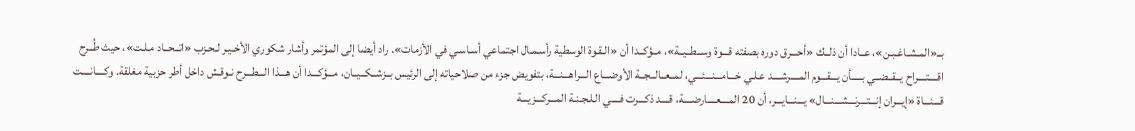بــ«المـشـاغـبـن»، عــادا أن ذلــك «أحـــرق دوره بصفته قـــوة وســطــيــة»، مــؤكــدا أن «الـقـوة الوسطية رأسـمـال اجتماعي أسـاسـي في الأزمات». راد أيضا إلى المؤتمر وأشار شكوري الأخـيـر لـحـزب «اتــحــاد مـلـت»، حيث طُــرح اقــــتــــراح يــقــضــي بـــــأن يـــقـــوم المــــرشــــد عـلـي خـــامـــنـــئـــي، لمــعــالــجــة الأوضـــاع الـــراهـــنـــة، بتفويض جزء من صلاحياته إلى الرئيس بــزشــكــيــان، مـــؤكـــدا أن هـــذا الـــطـــرح نـوقـش داخل أطر حزبية مغلقة. وكــــانــــت قـــنـــاة «إيـــران إنـــتـــرنـــشـــنـــال» يـــنـــايـــر، أن 20 المــــعــــارضــــة، قــــد ذكـــرت فــــي الـلـجـنـة المـــركـــزيـــة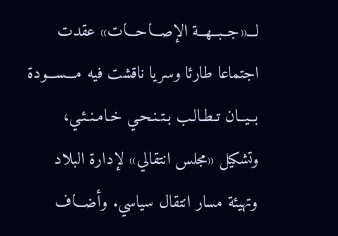لـــ«جــبــهــة الإصـــاحـــات» عقدت اجتماعا طارئا وسريا ناقشت فيه مـــســـودة بــيــان تـطـالـب بـتـنـحـي خـامـنـئـي، وتشكيل «مجلس انتقالي» لإدارة البلاد وتهيئة مسار انتقال سياسي. وأضـــاف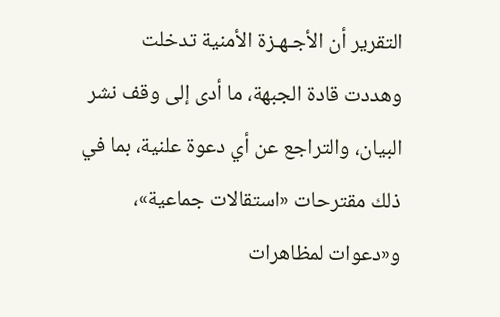التقرير أن الأجـهـزة الأمنية تدخلت وهددت قادة الجبهة، ما أدى إلى وقف نشر البيان، والتراجع عن أي دعوة علنية، بما في ذلك مقترحات «استقالات جماعية»، و«دعوات لمظاهرات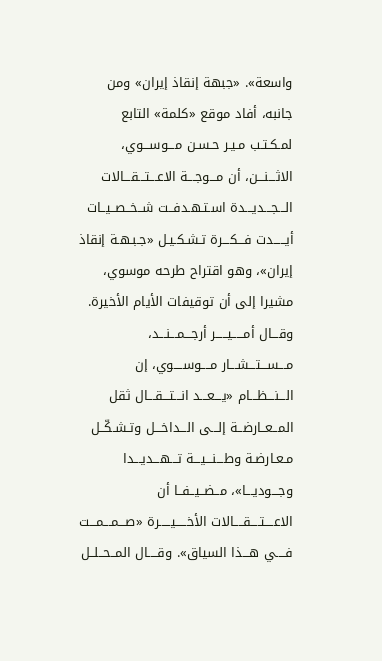واسعة». «جبهة إنقاذ إيران» ومن جانبه، أفاد موقع «كلمة» التابع لمـكـتـب مـيـر حـسـن مـــوســـوي، الاثـــنـــن، أن مـــوجـــة الاعـــتـــقـــالات الـــجـــديـــدة اسـتـهـدفــت شــخــصــيــات أيـــــدت فـــكـــرة تـشـكـيـل «جـبـهـة إنقاذ إيران»، وهو اقتراح طرحه موسوي، مشيرا إلى أن توقيفات الأيام الأخيرة. وقـــال أمـــــيـــــر أرجـــمـــنـــد، مـــســـتـــشـــار مــــوســــوي، إن الـــنـــظـــام «يـــعـــد انـــتـــقـــال ثقل المــعــارضــة إلـــى الـــداخـــل وتـشـكّــل مـعـارضـة وطـــنـــيـــة تـــهـــديـــدا وجـــوديـــا»، مــضــيــفــا أن الاعــــتــــقــــالات الأخـــــيـــــرة «صـــمـــمـــت فــــي هـــذا السياق». وقــــال المــحــلــل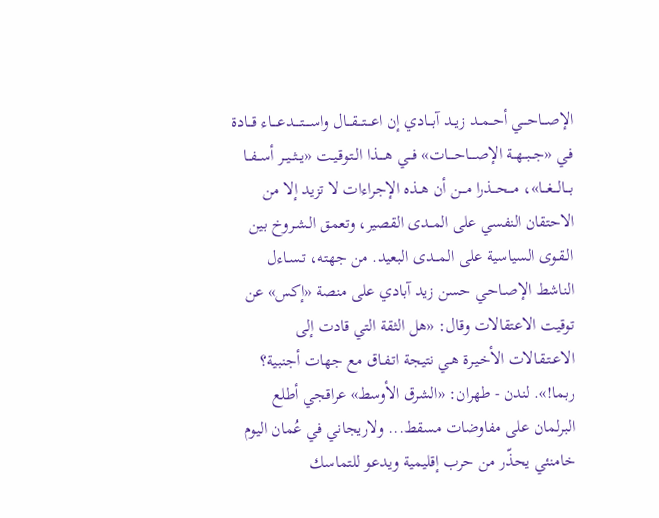الإصـــاحـــي أحــمــد زيــد آبـــادي إن اعـــتـــقـــال واســــتــــدعــــاء قـــادة فـي «جــبــهــة الإصــــاحــــات» فـــي هــــذا الـتـوقـيـت «يــثــيــر أســفــا بـــالـــغـــا»، مـــحـــذرا مـــن أن هــذه الإجراءات لا تزيد إلا من الاحتقان النفسي على المــدى القصير، وتعمق الـشـروخ بين الـقـوى السياسية على المـــدى البعيد. من جهته، تـسـاءل الناشط الإصـاحـي حسن زيد آبادي على منصة «إكس» عن توقيت الاعتقالات وقال: «هل الثقة التي قادت إلى الاعـتـقـالات الأخـيـرة هـي نتيجة اتـفـاق مع جهات أجنبية؟ ربما!». لندن - طهران: «الشرق الأوسط» عراقجي أطلع البرلمان على مفاوضات مسقط... ولاريجاني في عُمان اليوم خامنئي يحذّر من حرب إقليمية ويدعو للتماسك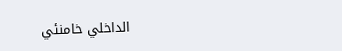الداخلي خامنئي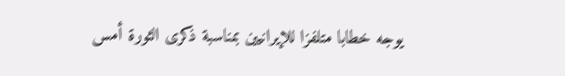يوجه خطابا متلفزا للإيرانيين بمناسبة ذكرى الثورة أمس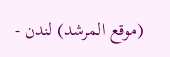(موقع المرشد) لندن -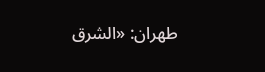طهران: «الشرق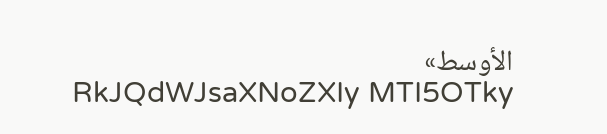الأوسط»
RkJQdWJsaXNoZXIy MTI5OTky